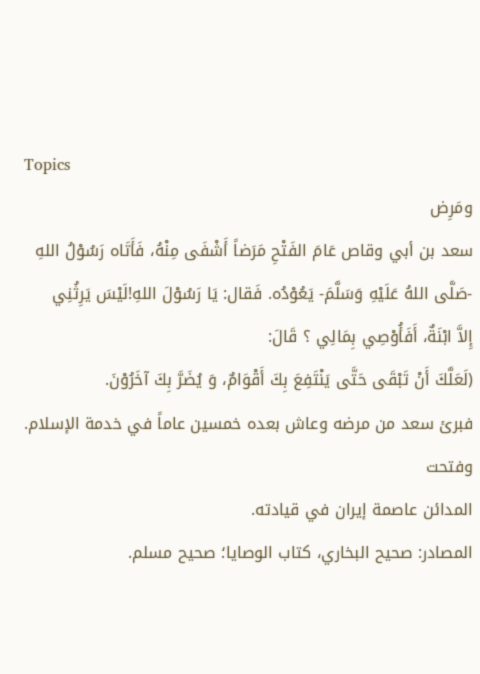Topics
ومَرِض
سعد بن أبي وقاص عَامَ الفَتْحِ مَرَضاً أَشْفَى مِنْهُ، فَأَتَاه رَسُوْلُ اللهِ
-صَلَّى اللهُ عَلَيْهِ وَسَلَّمَ- يَعُوْدُه. فَقال: يَا رَسُوْلَ اللهِ!لَيْسَ يَرِثُنِي
إِلاَّ ابْنَةٌ، أَفَأُوْصِي بِمَالِي ؟ قَالَ:
(لَعَلَّكَ أَنْ تَبْقَى حَتَّى يَنْتَفِعَ بِكَ أَقْوَامٌ، وَ يُضَرَّ بِكَ آخَرُوْنَ.
فبرئ سعد من مرضه وعاش بعده خمسين عاماً في خدمة الإسلام.
وفتحت
المدائن عاصمة إيران في قيادته.
المصادر: صحيح البخاري، كتاب الوصايا؛ صحيح مسلم.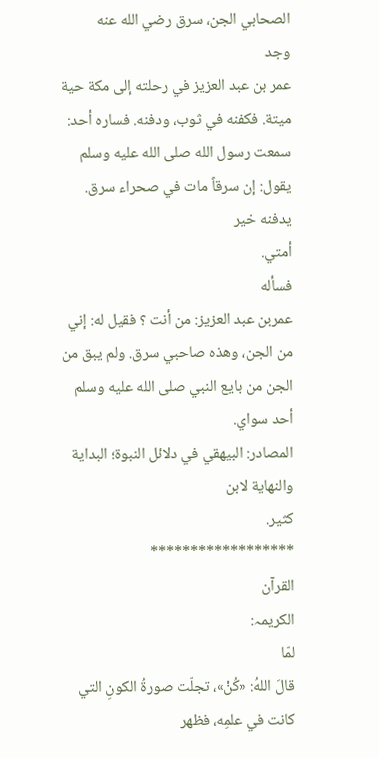الصحابي الجن، سرق رضي الله عنه
وجد
عمر بن عبد العزيز في رحلته إلى مكة حية ميتة. فكفنه في ثوب، ودفنه. فساره أحد:
سمعت رسول الله صلى الله عليه وسلم يقول: إن سرقاً مات في صحراء سرق. يدفنه خير
أمتي.
فسأله
عمربن عبد العزيز: من أنت ؟ فقيل له: إني من الجن، وهذه صاحبي سرق. ولم يبق من
الجن من بايع النبي صلى الله عليه وسلم أحد سواي.
المصادر: البيهقي في دلائل النبوة؛ البداية والنهاية لابن
كثير.
******************
القرآن
الکریمہ:
لمّا
قالَ اللهُ: «كُنْ»، تجلّت صورةُ الكونِ التي كانت في علمِه، فظهر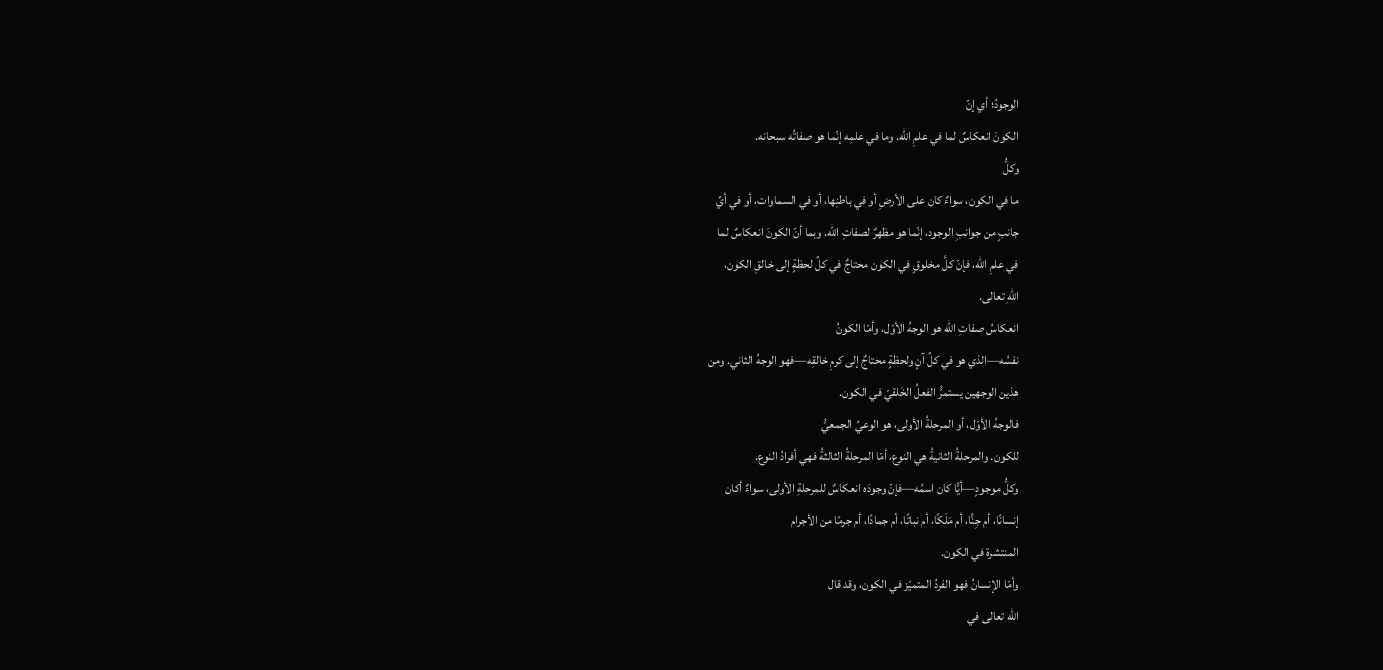الوجودُ؛ أي إنّ
الكونَ انعكاسٌ لما في علمِ الله. وما في علمِه إنّما هو صفاتُه سبحانه.
وكلُّ
ما في الكون، سواءٌ كان على الأرضِ أو في باطنِها، أو في السماوات، أو في أيِّ
جانبٍ من جوانبِ الوجود، إنّما هو مظهرٌ لصفاتِ الله. وبما أنّ الكونَ انعكاسٌ لما
في علمِ الله، فإنّ كلَّ مخلوقٍ في الكون محتاجٌ في كلِّ لحظةٍ إلى خالقِ الكون،
اللهِ تعالى.
انعكاسُ صفاتِ الله هو الوجهُ الأوّل، وأمّا الكونُ
نفسُه—الذي هو في كلِّ آنٍ ولحظةٍ محتاجٌ إلى كرمِ خالقِه—فهو الوجهُ الثاني. ومن
هذين الوجهين يستمرُّ الفعلُ الخَلقيّ في الكون.
فالوجهُ الأوّل، أو المرحلةُ الأولى، هو الوعيُ الجمعيُّ
للكون. والمرحلةُ الثانيةُ هي النوع، أمّا المرحلةُ الثالثةُ فهي أفرادُ النوع.
وكلُّ موجودٍ—أيًّا كان اسمُه—فإنّ وجودَه انعكاسٌ للمرحلةِ الأولى، سواءٌ أكان
إنسانًا، أم جِنًّا، أم مَلَكًا، أم نباتًا، أم جمادًا، أم جرمًا من الأجرام
المنتشرة في الكون.
وأمّا الإنسانُ فهو الفردُ المتميّز في الكون، وقد قال
الله تعالى في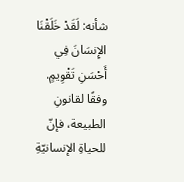شأنه: لَقَدْ خَلَقْنَا الإِنسَانَ فِي أَحْسَنِ تَقْوِيمٍ.
وفقًا لقانونِ الطبيعة، فإنّ للحياةِ الإنسانيّةِ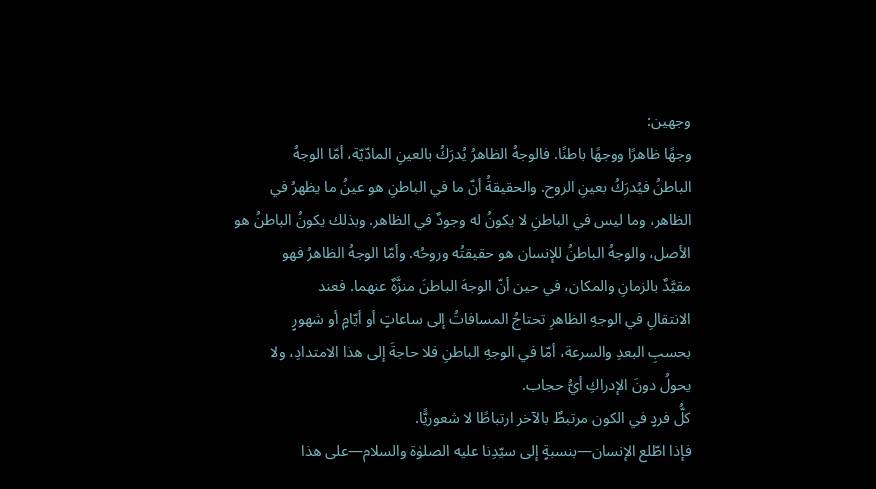وجهين:
وجهًا ظاهرًا ووجهًا باطنًا. فالوجهُ الظاهرُ يُدرَكُ بالعينِ المادّيّة، أمّا الوجهُ
الباطنُ فيُدرَكُ بعينِ الروح. والحقيقةُ أنّ ما في الباطنِ هو عينُ ما يظهرُ في
الظاهر، وما ليس في الباطنِ لا يكونُ له وجودٌ في الظاهر. وبذلك يكونُ الباطنُ هو
الأصل، والوجهُ الباطنُ للإنسان هو حقيقتُه وروحُه. وأمّا الوجهُ الظاهرُ فهو
مقيَّدٌ بالزمانِ والمكان، في حين أنّ الوجهَ الباطنَ منزَّهٌ عنهما. فعند
الانتقالِ في الوجهِ الظاهرِ تحتاجُ المسافاتُ إلى ساعاتٍ أو أيّامٍ أو شهورٍ
بحسبِ البعدِ والسرعة، أمّا في الوجهِ الباطنِ فلا حاجةَ إلى هذا الامتدادِ، ولا
يحولُ دونَ الإدراكِ أيُّ حجاب.
كلُّ فردٍ في الكون مرتبطٌ بالآخر ارتباطًا لا شعوريًّا.
فإذا اطّلع الإنسان—بنسبةٍ إلى سيّدِنا عليه الصلوٰة والسلام—على هذا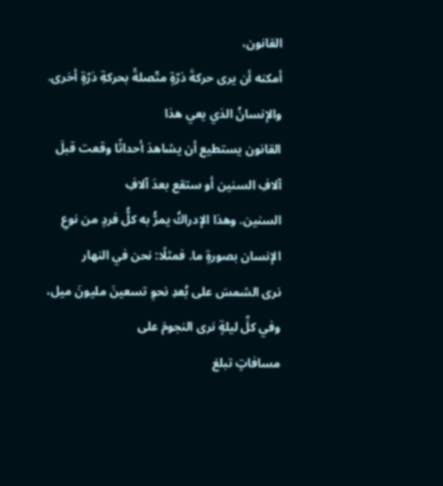القانون،
أمكنه أن يرى حركةَ ذرّةٍ متّصلةً بحركةِ ذرّةٍ أخرى. والإنسانُ الذي يعي هذا
القانون يستطيع أن يشاهدَ أحداثًا وقعت قبلَ آلافِ السنين أو ستقع بعدَ آلافِ
السنين. وهذا الإدراكُ يمرُّ به كلُّ فردٍ من نوعِ الإنسان بصورةٍ ما. فمثلًا: نحن في النهار
نرى الشمسَ على بُعدِ نحوِ تسعينَ مليونَ ميل، وفي كلِّ ليلةٍ نرى النجومَ على
مسافاتٍ تبلغ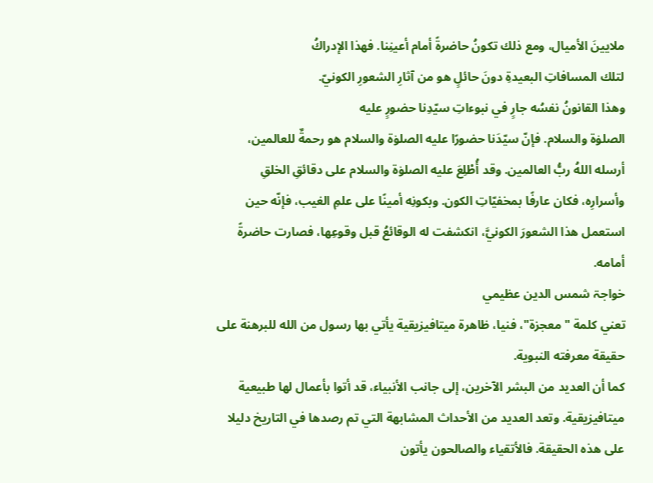ملايينَ الأميال، ومع ذلك تكونُ حاضرةً أمام أعينِنا. فهذا الإدراكُ
لتلك المسافاتِ البعيدةِ دونَ حائلٍ هو من آثارِ الشعورِ الكونيّ.
وهذا القانونُ نفسُه جارٍ في نبوءاتِ سيّدِنا حضورٍ عليه
الصلوٰة والسلام. فإنّ سيّدَنا حضورًا عليه الصلوٰة والسلام هو رحمةٌ للعالمين،
أرسله اللهُ ربُّ العالمين. وقد أُطْلِعَ عليه الصلوٰة والسلام على دقائقِ الخلقِ
وأسرارِه، فكان عارفًا بمخفيّاتِ الكون. وبكونِه أمينًا على علمِ الغيب، فإنّه حين
استعمل هذا الشعورَ الكونيَّ، انكشفت له الوقائعُ قبل وقوعِها، فصارت حاضرةً أمامه.
خواجۃ شمس الدين عظيمي
تعني كلمة "معجزة"، فنيا، ظاهرة ميتافيزيقية يأتي بها رسول من الله للبرهنة على حقيقة معرفته النبوية.
كما أن العديد من البشر الآخرين، إلى جانب الأنبياء، قد أتوا بأعمال لها طبيعية ميتافيزيقية. وتعد العديد من الأحداث المشابهة التي تم رصدها في التاريخ دليلا على هذه الحقيقة. فالأتقياء والصالحون يأتون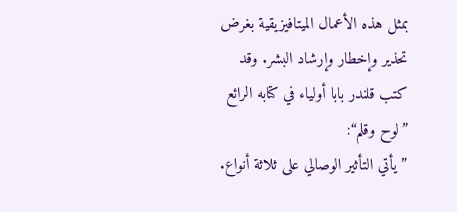بمثل هذه الأعمال الميتافيزيقية بغرض تحذير وإخطار وإرشاد البشر. وقد كتب قلندر بابا أولياء في كتابه الرائع ”لوح وقلم“:
”يأتي التأثير الوصالي على ثلاثة أنواع.